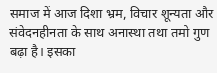समाज में आज दिशा भ्रम, विचार शून्यता और संवेदनहीनता के साथ अनास्था तथा तमो गुण बढ़ा है। इसका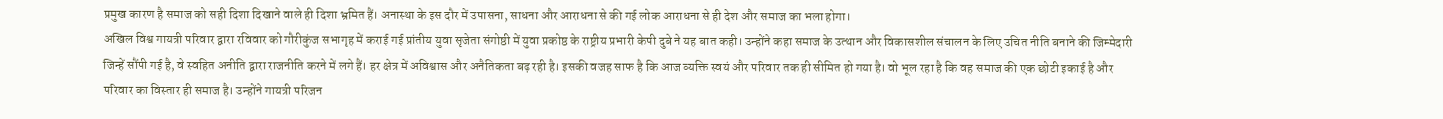प्रमुख कारण है समाज को सही दिशा दिखाने वाले ही दिशा भ्रमित हैं। अनास्था के इस दौर में उपासना, साधना और आराधना से की गई लोक आराधना से ही देश और समाज का भला होगा।
अखिल विश्व गायत्री परिवार द्वारा रविवार को गौरीकुंज सभागृह में कराई गई प्रांतीय युवा सृजेता संगोष्ठी में युवा प्रकोष्ठ के राष्ट्रीय प्रभारी केपी दुबे ने यह बात कही। उन्होंने कहा समाज के उत्थान और विकासशील संचालन के लिए उचित नीति बनाने की जिम्मेदारी जिन्हें सौंपी गई है, वे स्वहित अनीति द्वारा राजनीति करने में लगे हैं। हर क्षेत्र में अविश्वास और अनैतिकता बढ़ रही है। इसकी वजह साफ है कि आज व्यक्ति स्वयं और परिवार तक ही सीमित हो गया है। वो भूल रहा है कि वह समाज की एक छोटी इकाई है और परिवार का विस्तार ही समाज है। उन्होंने गायत्री परिजन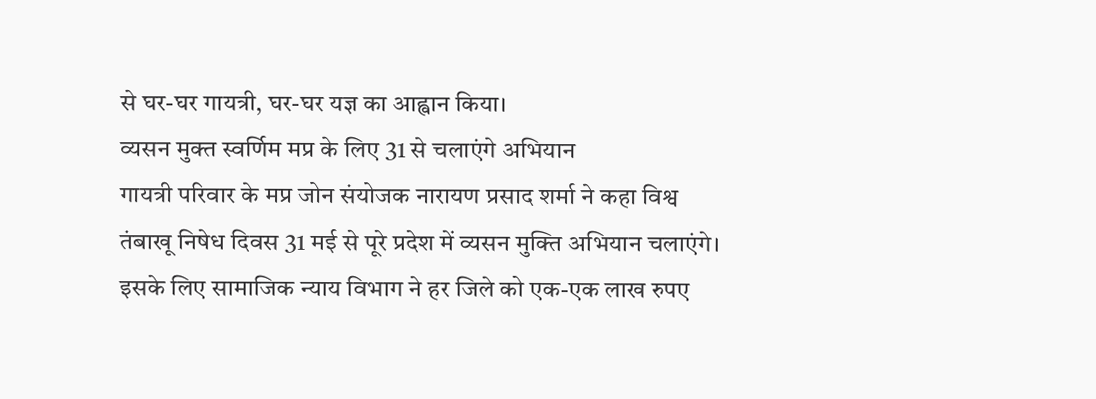से घर-घर गायत्री, घर-घर यज्ञ का आह्वान किया।
व्यसन मुक्त स्वर्णिम मप्र के लिए 31 से चलाएंगे अभियान
गायत्री परिवार के मप्र जोन संयोजक नारायण प्रसाद शर्मा ने कहा विश्व तंबाखू निषेध दिवस 31 मई से पूरे प्रदेश में व्यसन मुक्ति अभियान चलाएंगे। इसके लिए सामाजिक न्याय विभाग ने हर जिले को एक-एक लाख रुपए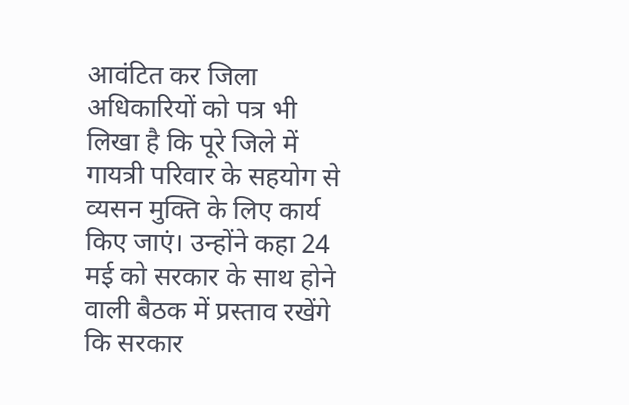आवंटित कर जिला अधिकारियों को पत्र भी लिखा है कि पूरे जिले में गायत्री परिवार के सहयोग से व्यसन मुक्ति के लिए कार्य किए जाएं। उन्होंने कहा 24 मई को सरकार के साथ होने वाली बैठक में प्रस्ताव रखेंगे कि सरकार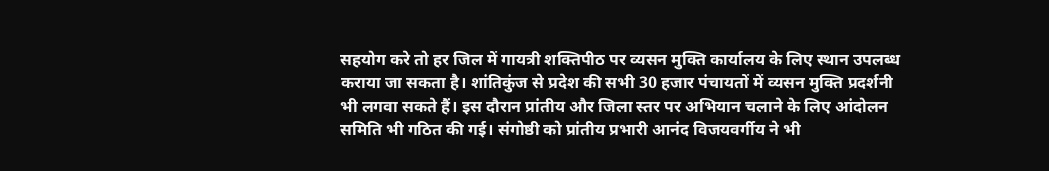सहयोग करे तो हर जिल में गायत्री शक्तिपीठ पर व्यसन मुक्ति कार्यालय के लिए स्थान उपलब्ध कराया जा सकता है। शांतिकुंज से प्रदेश की सभी 30 हजार पंचायतों में व्यसन मुक्ति प्रदर्शनी भी लगवा सकते हैं। इस दौरान प्रांतीय और जिला स्तर पर अभियान चलाने के लिए आंदोलन समिति भी गठित की गई। संगोष्ठी को प्रांतीय प्रभारी आनंद विजयवर्गीय ने भी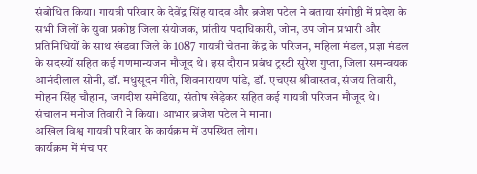संबोधित किया। गायत्री परिवार के देवेंद्र सिंह यादव और ब्रजेश पटेल ने बताया संगोष्ठी में प्रदेश के सभी जिलों के युवा प्रकोष्ठ जिला संयोजक, प्रांतीय पदाधिकारी, जोन, उप जोन प्रभारी और प्रतिनिधियों के साथ खंडवा जिले के 1087 गायत्री चेतना केंद्र के परिजन, महिला मंडल, प्रज्ञा मंडल के सदस्यों सहित कई गणमान्यजन मौजूद थे। इस दौरान प्रबंध ट्रस्टी सुरेश गुप्ता, जिला समन्वयक आनंदीलाल सोनी, डॉ. मधुसूदन गीते, शिवनारायण पांडे, डॉ. एचएस श्रीवास्तव, संजय तिवारी, मोहन सिंह चौहान, जगदीश समेडिया, संतोष खेड़ेकर सहित कई गायत्री परिजन मौजूद थे। संचालन मनोज तिवारी ने किया। आभार ब्रजेश पटेल ने माना।
अखिल विश्व गायत्री परिवार के कार्यक्रम में उपस्थित लोग।
कार्यक्रम में मंच पर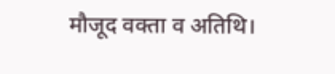मौजूद वक्ता व अतिथि।